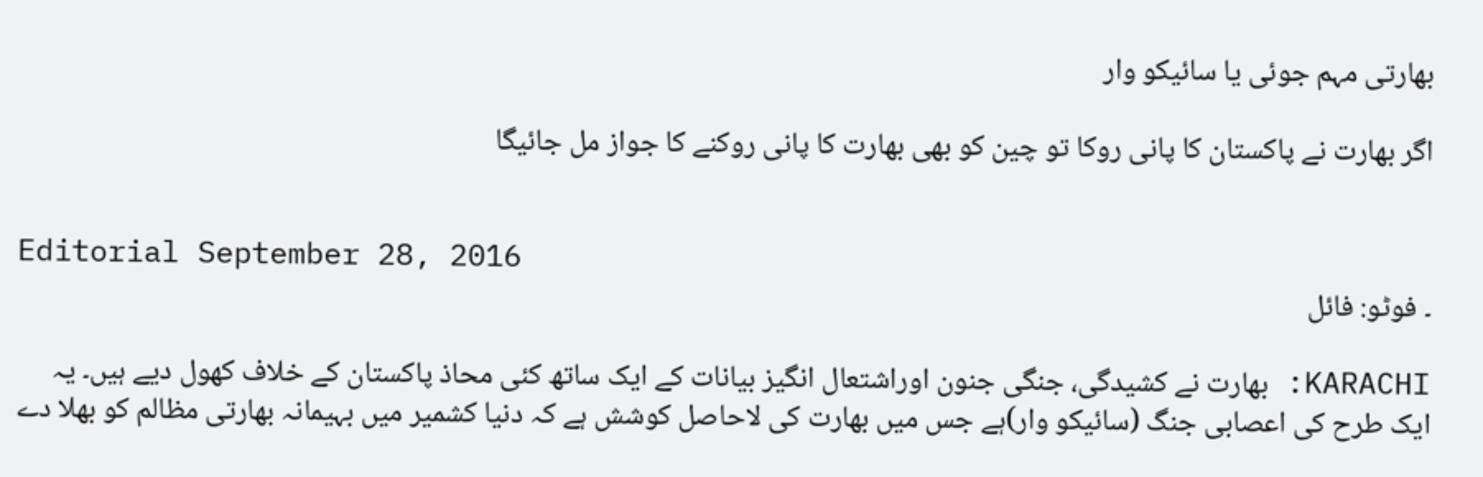بھارتی مہم جوئی یا سائیکو وار

اگر بھارت نے پاکستان کا پانی روکا تو چین کو بھی بھارت کا پانی روکنے کا جواز مل جائیگا


Editorial September 28, 2016
۔ فوٹو: فائل

KARACHI: بھارت نے کشیدگی، جنگی جنون اوراشتعال انگیز بیانات کے ایک ساتھ کئی محاذ پاکستان کے خلاف کھول دیے ہیں۔ یہ ایک طرح کی اعصابی جنگ (سائیکو وار)ہے جس میں بھارت کی لاحاصل کوشش ہے کہ دنیا کشمیر میں بہیمانہ بھارتی مظالم کو بھلا دے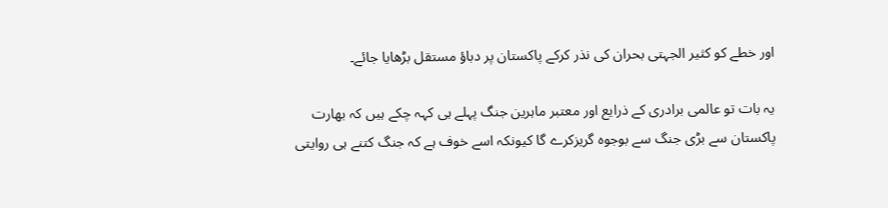اور خطے کو کثیر الجہتی بحران کی نذر کرکے پاکستان پر دباؤ مستقل بڑھایا جائے۔

یہ بات تو عالمی برادری کے ذرایع اور معتبر ماہرین جنگ پہلے ہی کہہ چکے ہیں کہ بھارت پاکستان سے بڑی جنگ سے بوجوہ گریزکرے گا کیونکہ اسے خوف ہے کہ جنگ کتنے ہی روایتی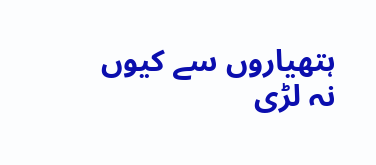ہتھیاروں سے کیوں نہ لڑی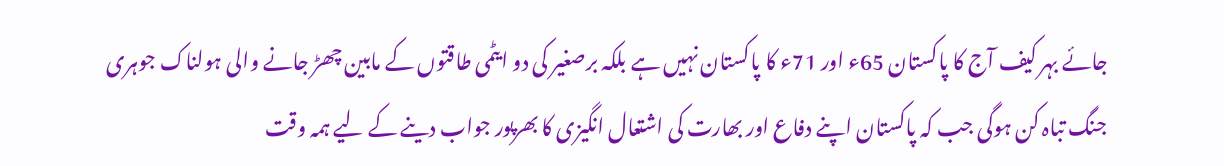جائے بہر کیف آج کا پاکستان 65ء اور 71ء کا پاکستان نہیں ہے بلکہ برصغیر کی دو ایٹمی طاقتوں کے مابین چھڑ جانے والی ہولناک جوہری جنگ تباہ کن ہوگی جب کہ پاکستان اپنے دفاع اور بھارت کی اشتعال انگیزی کا بھرپور جواب دینے کے لیے ہمہ وقت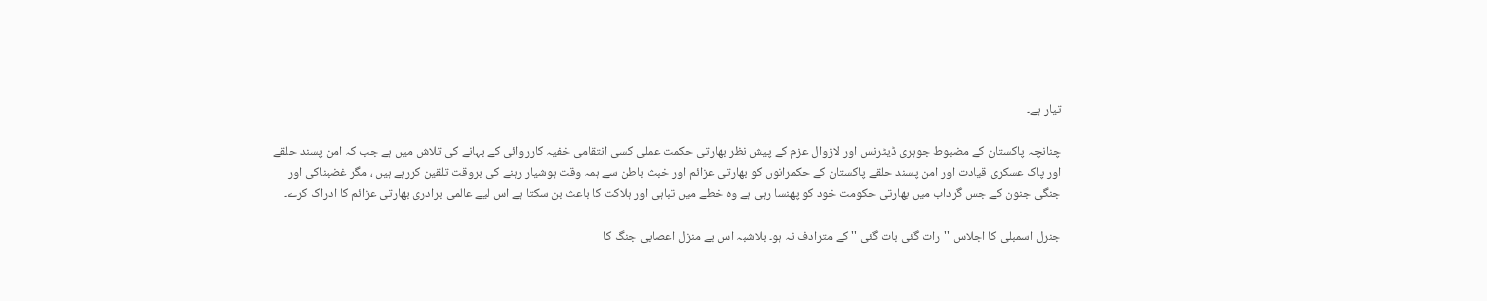تیار ہے۔

چنانچہ پاکستان کے مضبوط جوہری ڈیٹرنس اور لازوال عزم کے پیش نظر بھارتی حکمت عملی کسی انتقامی خفیہ کارروائی کے بہانے کی تلاش میں ہے جب کہ امن پسند حلقے اور پاک عسکری قیادت اور امن پسند حلقے پاکستان کے حکمرانوں کو بھارتی عزائم اور خبث باطن سے ہمہ وقت ہوشیار رہنے کی بروقت تلقین کررہے ہیں ، مگر غضبناکی اور جنگی جنون کے جس گرداب میں بھارتی حکومت خود کو پھنسا رہی ہے وہ خطے میں تباہی اور ہلاکت کا باعث بن سکتا ہے اس لیے عالمی برادری بھارتی عزائم کا ادراک کرے۔

جنرل اسمبلی کا اجلاس ''رات گئی بات گئی '' کے مترادف نہ ہو۔ بلاشبہ اس بے منزل اعصابی جنگ کا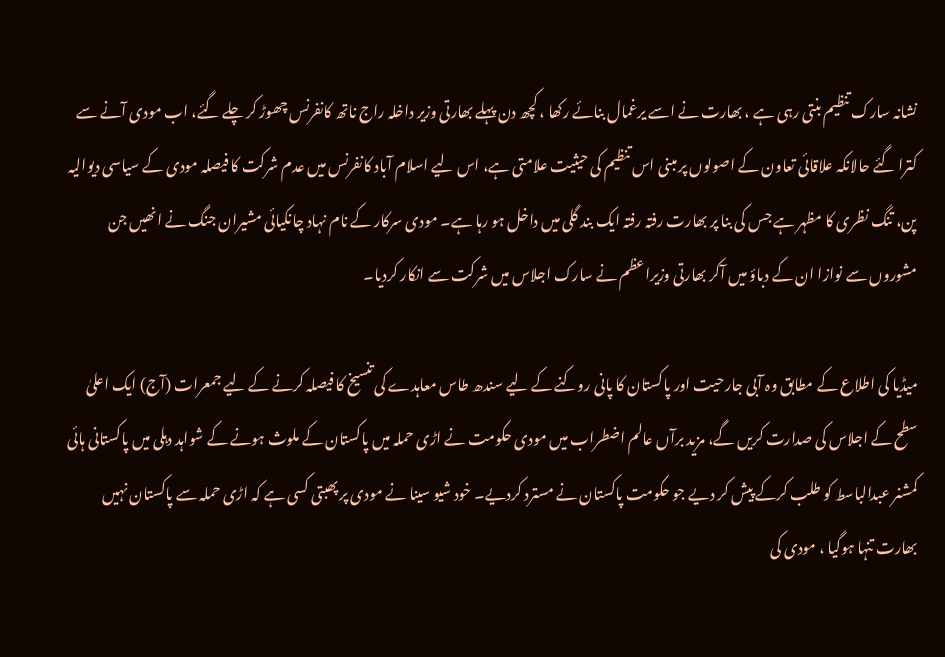نشانہ سارک تنظیم بنتی رہی ہے ، بھارت نے اسے یرغمال بنائے رکھا ، کچھ دن پہلے بھارتی وزیر داخلہ راج ناتھ کانفرنس چھوڑ کر چلے گئے، اب مودی آنے سے کترا گئے حالانکہ علاقائی تعاون کے اصولوں پر مبنی اس تنظیم کی حیثیت علامتی ہے، اس لیے اسلام آباد کانفرنس میں عدم شرکت کا فیصلہ مودی کے سیاسی دیوالیہ پن، تنگ نظری کا مظہر ہے جس کی بنا پر بھارت رفتہ رفتہ ایک بند گلی میں داخل ہو رہا ہے۔ مودی سرکار کے نام نہاد چانکیائی مشیران جنگ نے انھیں جن مشوروں سے نوازا ان کے دباؤ میں آکر بھارتی وزیراعظم نے سارک اجلاس میں شرکت سے انکار کردیا۔

میڈیا کی اطلاع کے مطابق وہ آبی جارحیت اور پاکستان کا پانی روکنے کے لیے سندھ طاس معاہدے کی تنسیخ کا فیصلہ کرنے کے لیے جمعرات (آج) ایک اعلیٰ سطح کے اجلاس کی صدارت کریں گے، مزید برآں عالم اضطراب میں مودی حکومت نے اڑی حملہ میں پاکستان کے ملوث ہونے کے شواہد دہلی میں پاکستانی ہائی کمشنر عبدالباسط کو طلب کرکے پیش کر دیے جو حکومت پاکستان نے مسترد کردیے۔ خود شیو سینا نے مودی پر پھبتی کسی ہے کہ اڑی حملہ سے پاکستان نہیں بھارت تنہا ہوگیا ، مودی کی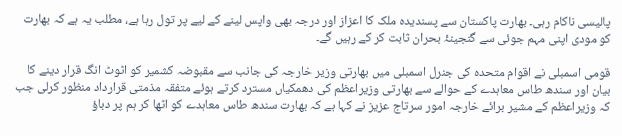پالیسی ناکام رہی۔ بھارت پاکستان سے پسندیدہ ملک کا اعزاز اور درجہ بھی واپس لینے کے لیے پر تول رہا ہے، مطلب یہ ہے کہ بھارت کو مودی اپنی مہم جوئی سے گنجینۂ بحران ثابت کر کے رہیں گے۔

قومی اسمبلی نے اقوام متحدہ کی جنرل اسمبلی میں بھارتی وزیر خارجہ کی جانب سے مقبوضہ کشمیر کو اٹوٹ انگ قرار دینے کا بیان اور سندھ طاس معاہدے کے حوالے سے بھارتی وزیراعظم کی دھمکیاں مسترد کرتے ہوئے متفقہ مذمتی قرارداد منظور کرلی جب کہ وزیراعظم کے مشیر برائے خارجہ امور سرتاج عزیز نے کہا ہے کہ بھارت سندھ طاس معاہدے کو اٹھا کر ہم پر دباؤ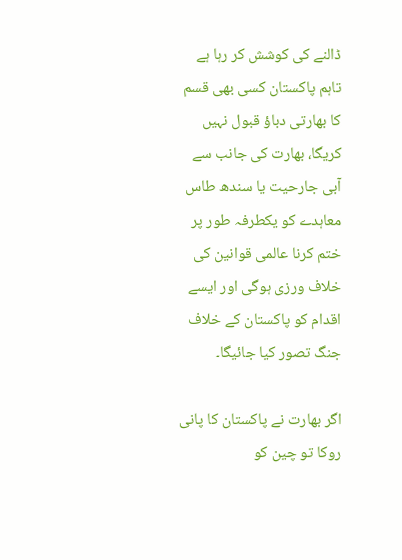ڈالنے کی کوشش کر رہا ہے تاہم پاکستان کسی بھی قسم کا بھارتی دباؤ قبول نہیں کریگا، بھارت کی جانب سے آبی جارحیت یا سندھ طاس معاہدے کو یکطرفہ طور پر ختم کرنا عالمی قوانین کی خلاف ورزی ہوگی اور ایسے اقدام کو پاکستان کے خلاف جنگ تصور کیا جائیگا۔

اگر بھارت نے پاکستان کا پانی روکا تو چین کو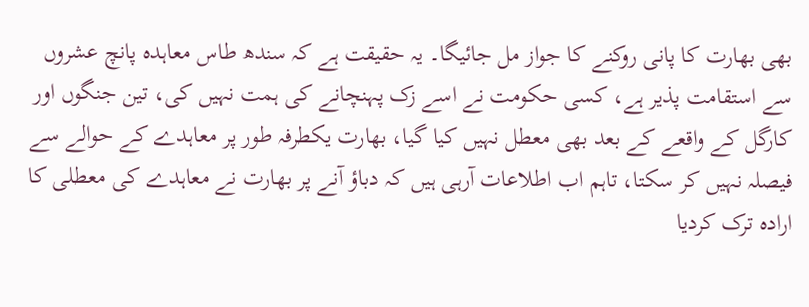بھی بھارت کا پانی روکنے کا جواز مل جائیگا۔ یہ حقیقت ہے کہ سندھ طاس معاہدہ پانچ عشروں سے استقامت پذیر ہے، کسی حکومت نے اسے زک پہنچانے کی ہمت نہیں کی، تین جنگوں اور کارگل کے واقعے کے بعد بھی معطل نہیں کیا گیا، بھارت یکطرفہ طور پر معاہدے کے حوالے سے فیصلہ نہیں کر سکتا، تاہم اب اطلاعات آرہی ہیں کہ دباؤ آنے پر بھارت نے معاہدے کی معطلی کا ارادہ ترک کردیا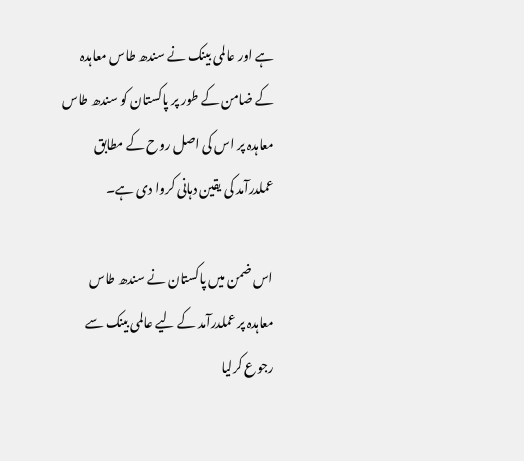ہے اور عالمی بینک نے سندھ طاس معاہدہ کے ضامن کے طور پر پاکستان کو سندھ طاس معاہدہ پر اس کی اصل روح کے مطابق عملدرآمد کی یقین دہانی کروا دی ہے۔

اس ضمن میں پاکستان نے سندھ طاس معاہدہ پر عملدرآمد کے لیے عالمی بینک سے رجوع کرلیا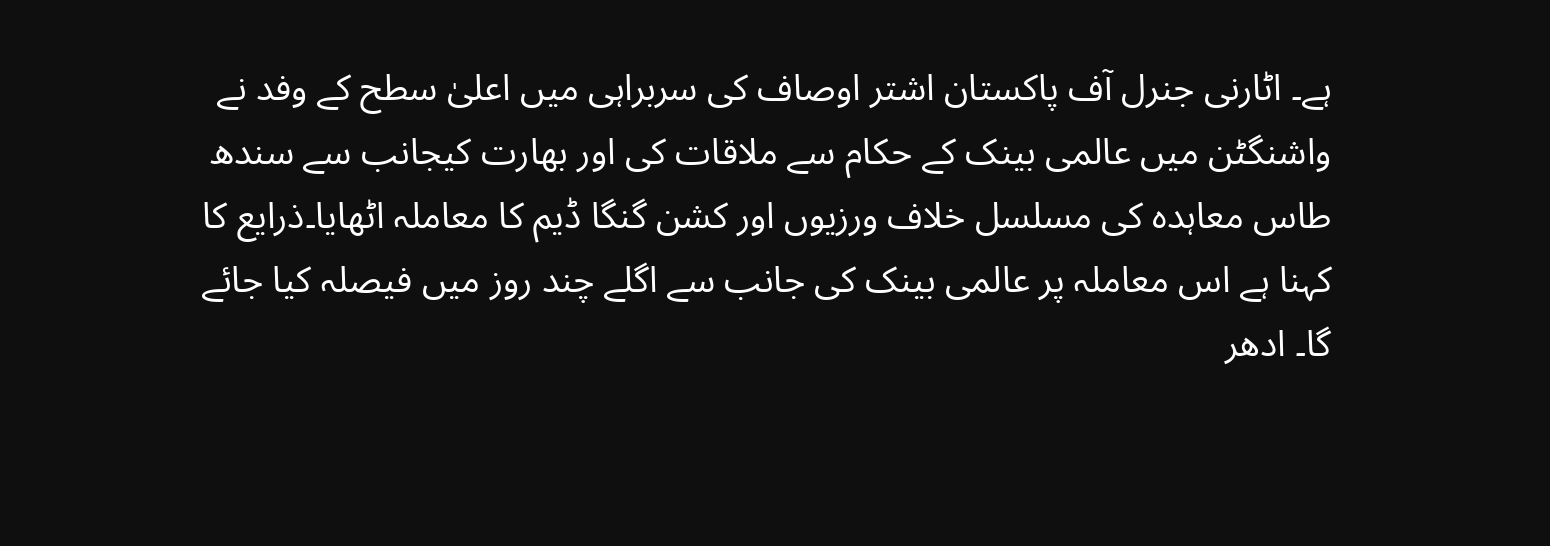ہے۔ اٹارنی جنرل آف پاکستان اشتر اوصاف کی سربراہی میں اعلیٰ سطح کے وفد نے واشنگٹن میں عالمی بینک کے حکام سے ملاقات کی اور بھارت کیجانب سے سندھ طاس معاہدہ کی مسلسل خلاف ورزیوں اور کشن گنگا ڈیم کا معاملہ اٹھایا۔ذرایع کا کہنا ہے اس معاملہ پر عالمی بینک کی جانب سے اگلے چند روز میں فیصلہ کیا جائے گا۔ ادھر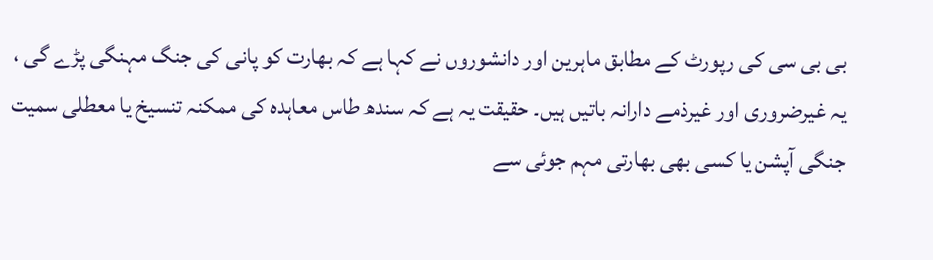بی بی سی کی رپورٹ کے مطابق ماہرین اور دانشوروں نے کہا ہے کہ بھارت کو پانی کی جنگ مہنگی پڑے گی ، یہ غیرضروری اور غیرذمے دارانہ باتیں ہیں۔ حقیقت یہ ہے کہ سندھ طاس معاہدہ کی ممکنہ تنسیخ یا معطلی سمیت جنگی آپشن یا کسی بھی بھارتی مہم جوئی سے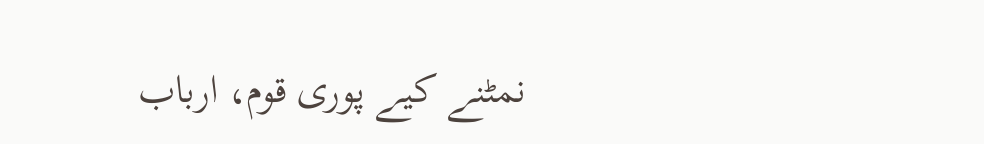نمٹنے کیے پوری قوم، ارباب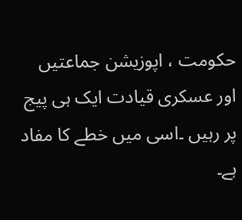حکومت ، اپوزیشن جماعتیں اور عسکری قیادت ایک ہی پیج پر رہیں ۔اسی میں خطے کا مفاد ہے۔